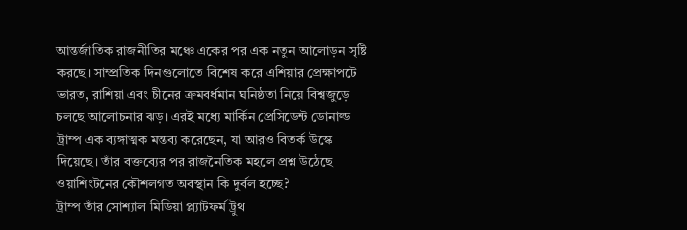আন্তর্জাতিক রাজনীতির মঞ্চে একের পর এক নতুন আলোড়ন সৃষ্টি করছে। সাম্প্রতিক দিনগুলোতে বিশেষ করে এশিয়ার প্রেক্ষাপটে ভারত, রাশিয়া এবং চীনের ক্রমবর্ধমান ঘনিষ্ঠতা নিয়ে বিশ্বজুড়ে চলছে আলোচনার ঝড়। এরই মধ্যে মার্কিন প্রেসিডেন্ট ডোনাল্ড ট্রাম্প এক ব্যঙ্গাত্মক মন্তব্য করেছেন, যা আরও বিতর্ক উস্কে দিয়েছে। তাঁর বক্তব্যের পর রাজনৈতিক মহলে প্রশ্ন উঠেছে ওয়াশিংটনের কৌশলগত অবস্থান কি দুর্বল হচ্ছে?
ট্রাম্প তাঁর সোশ্যাল মিডিয়া প্ল্যাটফর্ম ট্রুথ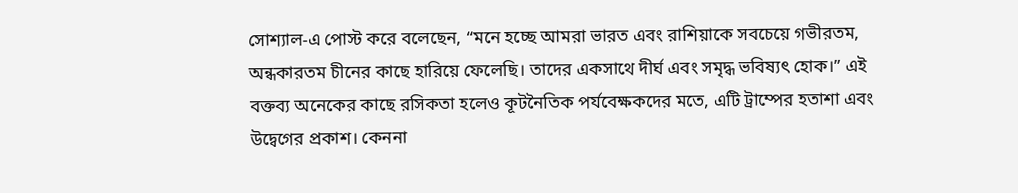সোশ্যাল-এ পোস্ট করে বলেছেন, “মনে হচ্ছে আমরা ভারত এবং রাশিয়াকে সবচেয়ে গভীরতম, অন্ধকারতম চীনের কাছে হারিয়ে ফেলেছি। তাদের একসাথে দীর্ঘ এবং সমৃদ্ধ ভবিষ্যৎ হোক।” এই বক্তব্য অনেকের কাছে রসিকতা হলেও কূটনৈতিক পর্যবেক্ষকদের মতে, এটি ট্রাম্পের হতাশা এবং উদ্বেগের প্রকাশ। কেননা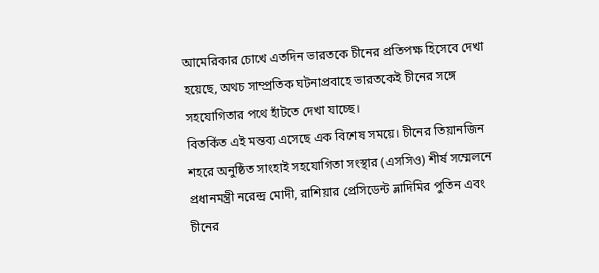আমেরিকার চোখে এতদিন ভারতকে চীনের প্রতিপক্ষ হিসেবে দেখা হয়েছে, অথচ সাম্প্রতিক ঘটনাপ্রবাহে ভারতকেই চীনের সঙ্গে সহযোগিতার পথে হাঁটতে দেখা যাচ্ছে।
বিতর্কিত এই মন্তব্য এসেছে এক বিশেষ সময়ে। চীনের তিয়ানজিন শহরে অনুষ্ঠিত সাংহাই সহযোগিতা সংস্থার (এসসিও) শীর্ষ সম্মেলনে প্রধানমন্ত্রী নরেন্দ্র মোদী, রাশিয়ার প্রেসিডেন্ট ভ্লাদিমির পুতিন এবং চীনের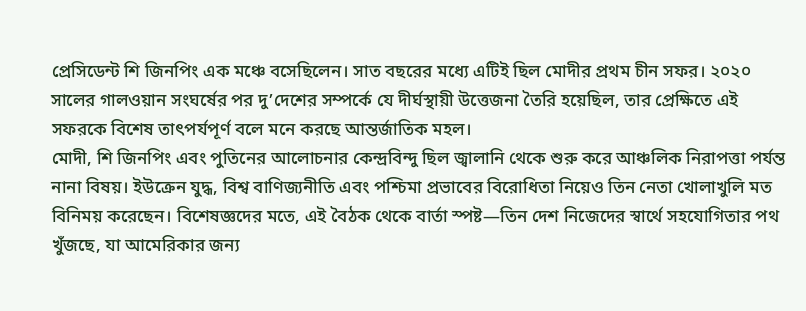প্রেসিডেন্ট শি জিনপিং এক মঞ্চে বসেছিলেন। সাত বছরের মধ্যে এটিই ছিল মোদীর প্রথম চীন সফর। ২০২০ সালের গালওয়ান সংঘর্ষের পর দু’দেশের সম্পর্কে যে দীর্ঘস্থায়ী উত্তেজনা তৈরি হয়েছিল, তার প্রেক্ষিতে এই সফরকে বিশেষ তাৎপর্যপূর্ণ বলে মনে করছে আন্তর্জাতিক মহল।
মোদী, শি জিনপিং এবং পুতিনের আলোচনার কেন্দ্রবিন্দু ছিল জ্বালানি থেকে শুরু করে আঞ্চলিক নিরাপত্তা পর্যন্ত নানা বিষয়। ইউক্রেন যুদ্ধ, বিশ্ব বাণিজ্যনীতি এবং পশ্চিমা প্রভাবের বিরোধিতা নিয়েও তিন নেতা খোলাখুলি মত বিনিময় করেছেন। বিশেষজ্ঞদের মতে, এই বৈঠক থেকে বার্তা স্পষ্ট—তিন দেশ নিজেদের স্বার্থে সহযোগিতার পথ খুঁজছে, যা আমেরিকার জন্য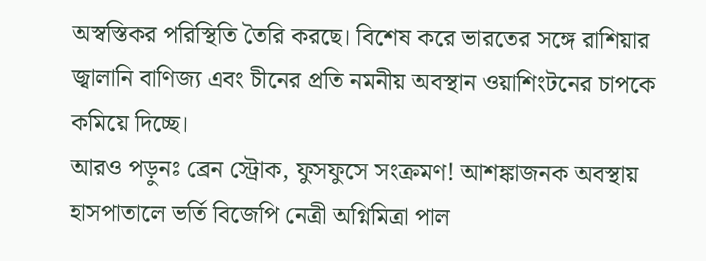অস্বস্তিকর পরিস্থিতি তৈরি করছে। বিশেষ করে ভারতের সঙ্গে রাশিয়ার জ্বালানি বাণিজ্য এবং চীনের প্রতি নমনীয় অবস্থান ওয়াশিংটনের চাপকে কমিয়ে দিচ্ছে।
আরও পড়ুনঃ ব্রেন স্ট্রোক, ফুসফুসে সংক্রমণ! আশঙ্কাজনক অবস্থায় হাসপাতালে ভর্তি বিজেপি নেত্রী অগ্নিমিত্রা পাল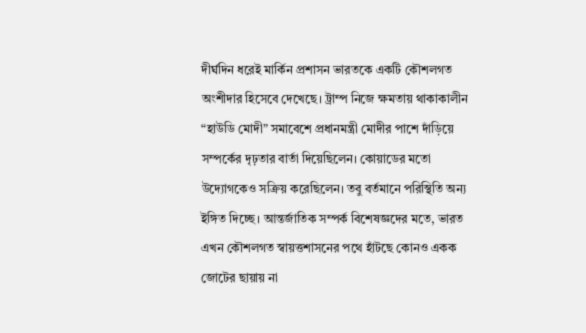দীর্ঘদিন ধরেই মার্কিন প্রশাসন ভারতকে একটি কৌশলগত অংশীদার হিসেবে দেখেছে। ট্রাম্প নিজে ক্ষমতায় থাকাকালীন “হাউডি মোদী” সমাবেশে প্রধানমন্ত্রী মোদীর পাশে দাঁড়িয়ে সম্পর্কের দৃঢ়তার বার্তা দিয়েছিলেন। কোয়াডের মতো উদ্যোগকেও সক্রিয় করেছিলেন। তবু বর্তমানে পরিস্থিতি অন্য ইঙ্গিত দিচ্ছে। আন্তর্জাতিক সম্পর্ক বিশেষজ্ঞদের মতে, ভারত এখন কৌশলগত স্বায়ত্তশাসনের পথে হাঁটছে কোনও একক জোটের ছায়ায় না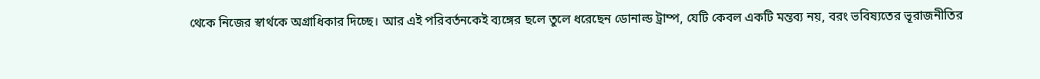থেকে নিজের স্বার্থকে অগ্রাধিকার দিচ্ছে। আর এই পরিবর্তনকেই ব্যঙ্গের ছলে তুলে ধরেছেন ডোনাল্ড ট্রাম্প, যেটি কেবল একটি মন্তব্য নয়, বরং ভবিষ্যতের ভূরাজনীতির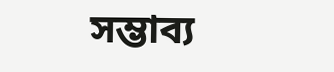সম্ভাব্য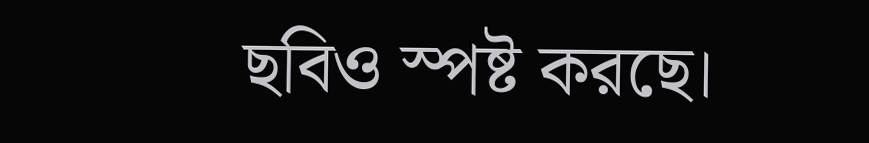ছবিও স্পষ্ট করছে।